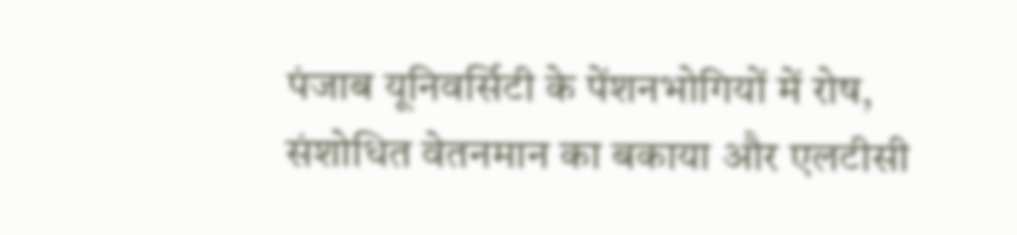पंजाब यूनिवर्सिटी के पेंशनभोगियों में रोष, संशोधित वेतनमान का बकाया और एलटीसी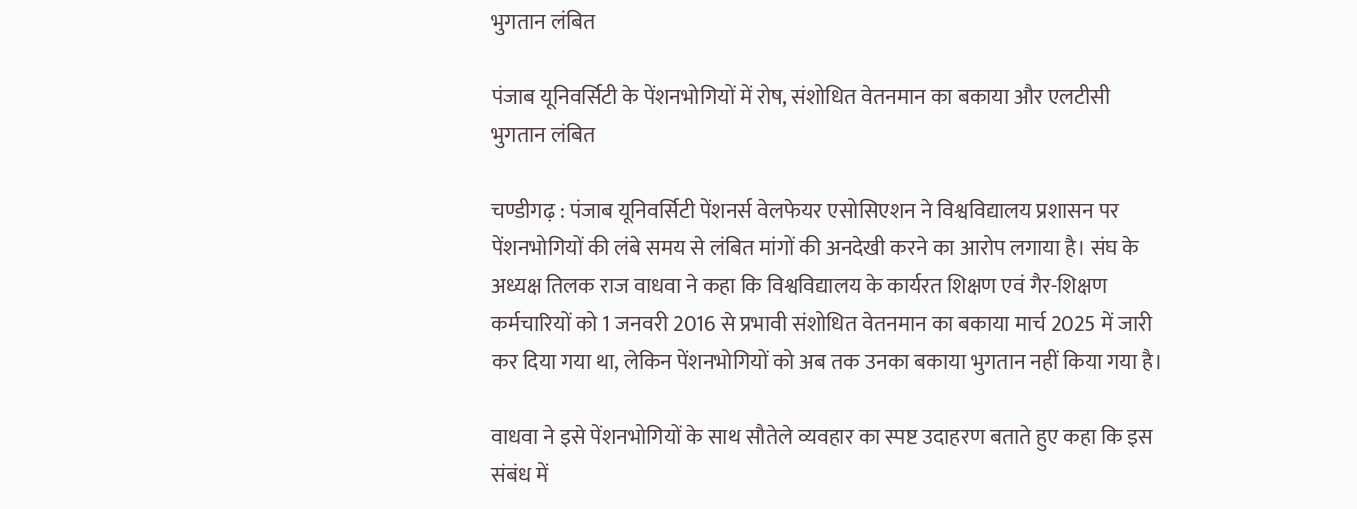भुगतान लंबित

पंजाब यूनिवर्सिटी के पेंशनभोगियों में रोष, संशोधित वेतनमान का बकाया और एलटीसी भुगतान लंबित

चण्डीगढ़ : पंजाब यूनिवर्सिटी पेंशनर्स वेलफेयर एसोसिएशन ने विश्वविद्यालय प्रशासन पर पेंशनभोगियों की लंबे समय से लंबित मांगों की अनदेखी करने का आरोप लगाया है। संघ के अध्यक्ष तिलक राज वाधवा ने कहा कि विश्वविद्यालय के कार्यरत शिक्षण एवं गैर-शिक्षण कर्मचारियों को 1 जनवरी 2016 से प्रभावी संशोधित वेतनमान का बकाया मार्च 2025 में जारी कर दिया गया था, लेकिन पेंशनभोगियों को अब तक उनका बकाया भुगतान नहीं किया गया है।

वाधवा ने इसे पेंशनभोगियों के साथ सौतेले व्यवहार का स्पष्ट उदाहरण बताते हुए कहा कि इस संबंध में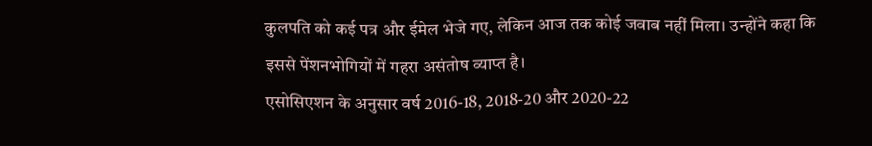कुलपति को कई पत्र और ईमेल भेजे गए, लेकिन आज तक कोई जवाब नहीं मिला। उन्होंने कहा कि इससे पेंशनभोगियों में गहरा असंतोष व्याप्त है।
एसोसिएशन के अनुसार वर्ष 2016-18, 2018-20 और 2020-22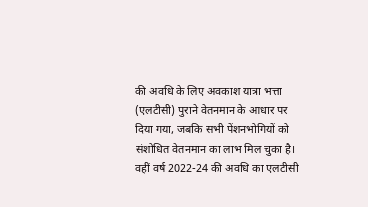की अवधि के लिए अवकाश यात्रा भत्ता (एलटीसी) पुराने वेतनमान के आधार पर दिया गया, जबकि सभी पेंशनभोगियों को संशोधित वेतनमान का लाभ मिल चुका है। वहीं वर्ष 2022-24 की अवधि का एलटीसी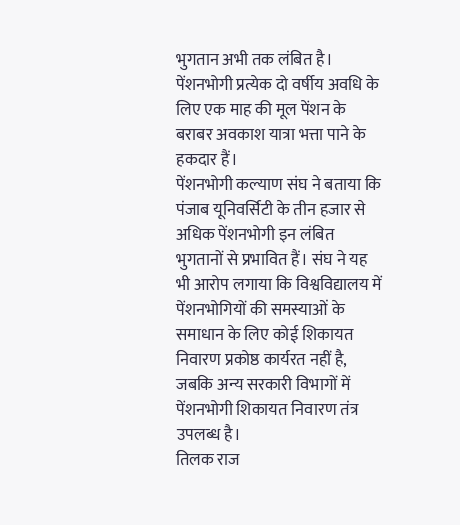भुगतान अभी तक लंबित है। पेंशनभोगी प्रत्येक दो वर्षीय अवधि के लिए एक माह की मूल पेंशन के बराबर अवकाश यात्रा भत्ता पाने के हकदार हैं।
पेंशनभोगी कल्याण संघ ने बताया कि पंजाब यूनिवर्सिटी के तीन हजार से अधिक पेंशनभोगी इन लंबित भुगतानों से प्रभावित हैं। संघ ने यह भी आरोप लगाया कि विश्वविद्यालय में पेंशनभोगियों की समस्याओं के समाधान के लिए कोई शिकायत निवारण प्रकोष्ठ कार्यरत नहीं है, जबकि अन्य सरकारी विभागों में पेंशनभोगी शिकायत निवारण तंत्र उपलब्ध है।
तिलक राज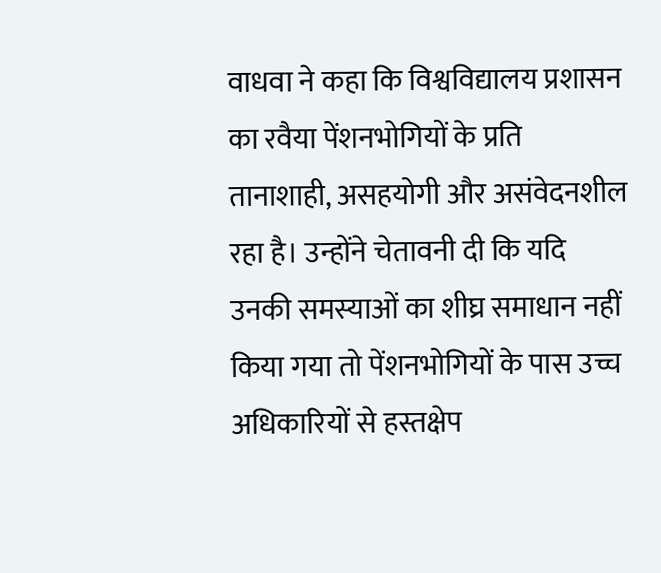वाधवा ने कहा कि विश्वविद्यालय प्रशासन का रवैया पेंशनभोगियों के प्रति तानाशाही, असहयोगी और असंवेदनशील रहा है। उन्होंने चेतावनी दी कि यदि उनकी समस्याओं का शीघ्र समाधान नहीं किया गया तो पेंशनभोगियों के पास उच्च अधिकारियों से हस्तक्षेप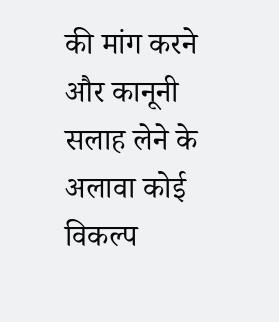की मांग करने और कानूनी सलाह लेने के अलावा कोई विकल्प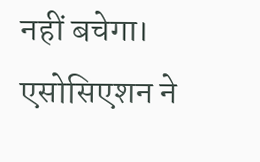नहीं बचेगा।
एसोसिएशन ने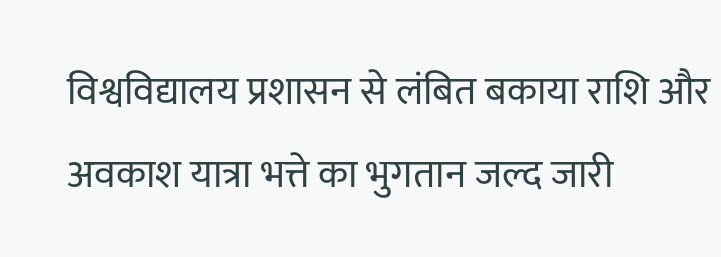विश्वविद्यालय प्रशासन से लंबित बकाया राशि और अवकाश यात्रा भत्ते का भुगतान जल्द जारी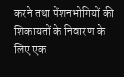करने तथा पेंशनभोगियों की शिकायतों के निवारण के लिए एक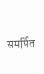समर्पित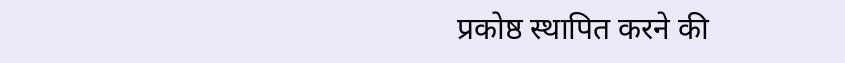प्रकोष्ठ स्थापित करने की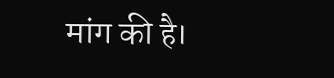मांग की है।